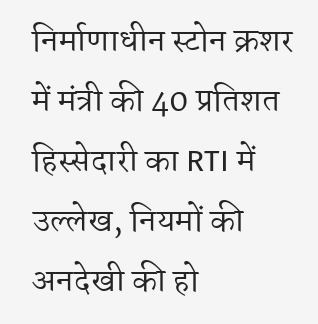निर्माणाधीन स्टोन क्रशर में मंत्री की 40 प्रतिशत हिस्सेदारी का RTI में उल्लेख, नियमों की अनदेखी की हो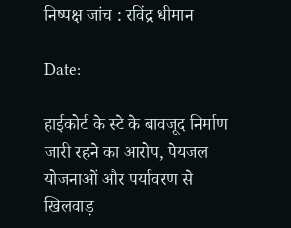निष्पक्ष जांच : रविंद्र धीमान

Date:

हाईकोर्ट के स्टे के बावजूद निर्माण जारी रहने का आरोप, पेयजल योजनाओं और पर्यावरण से खिलवाड़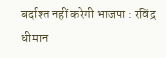बर्दाश्त नहीं करेगी भाजपा : रविंद्र धीमान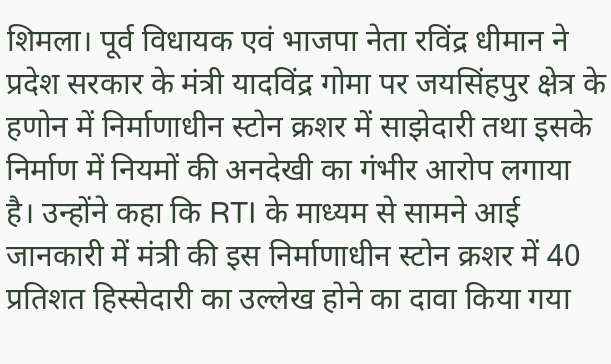शिमला। पूर्व विधायक एवं भाजपा नेता रविंद्र धीमान ने प्रदेश सरकार के मंत्री यादविंद्र गोमा पर जयसिंहपुर क्षेत्र के हणोन में निर्माणाधीन स्टोन क्रशर में साझेदारी तथा इसके निर्माण में नियमों की अनदेखी का गंभीर आरोप लगाया है। उन्होंने कहा कि RTI के माध्यम से सामने आई जानकारी में मंत्री की इस निर्माणाधीन स्टोन क्रशर में 40 प्रतिशत हिस्सेदारी का उल्लेख होने का दावा किया गया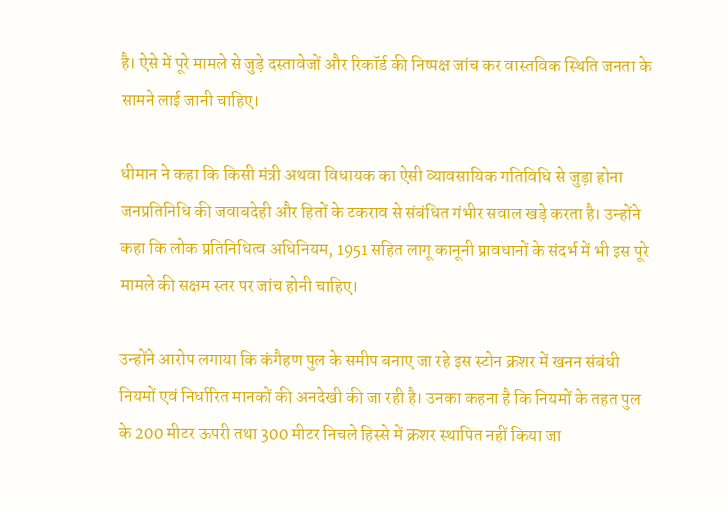है। ऐसे में पूरे मामले से जुड़े दस्तावेजों और रिकॉर्ड की निष्पक्ष जांच कर वास्तविक स्थिति जनता के सामने लाई जानी चाहिए।

धीमान ने कहा कि किसी मंत्री अथवा विधायक का ऐसी व्यावसायिक गतिविधि से जुड़ा होना जनप्रतिनिधि की जवाबदेही और हितों के टकराव से संबंधित गंभीर सवाल खड़े करता है। उन्होंने कहा कि लोक प्रतिनिधित्व अधिनियम, 1951 सहित लागू कानूनी प्रावधानों के संदर्भ में भी इस पूरे मामले की सक्षम स्तर पर जांच होनी चाहिए।

उन्होंने आरोप लगाया कि कंगैहण पुल के समीप बनाए जा रहे इस स्टोन क्रशर में खनन संबंधी नियमों एवं निर्धारित मानकों की अनदेखी की जा रही है। उनका कहना है कि नियमों के तहत पुल के 200 मीटर ऊपरी तथा 300 मीटर निचले हिस्से में क्रशर स्थापित नहीं किया जा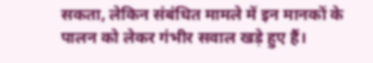सकता, लेकिन संबंधित मामले में इन मानकों के पालन को लेकर गंभीर सवाल खड़े हुए हैं।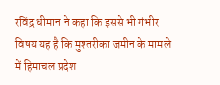रविंद्र धीमान ने कहा कि इससे भी गंभीर विषय यह है कि मुश्तरीका जमीन के मामले में हिमाचल प्रदेश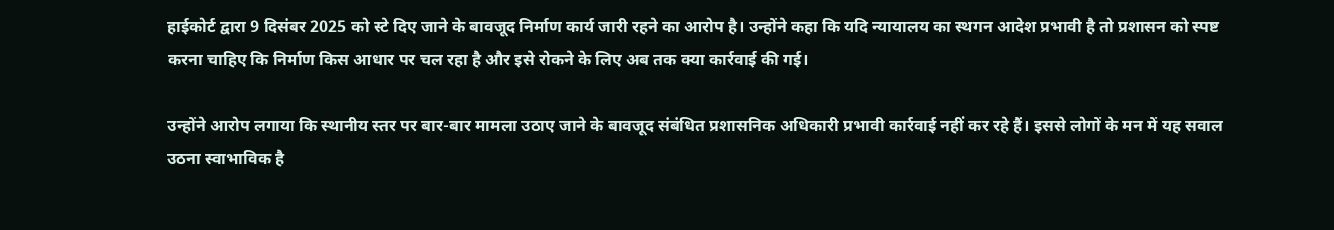हाईकोर्ट द्वारा 9 दिसंबर 2025 को स्टे दिए जाने के बावजूद निर्माण कार्य जारी रहने का आरोप है। उन्होंने कहा कि यदि न्यायालय का स्थगन आदेश प्रभावी है तो प्रशासन को स्पष्ट करना चाहिए कि निर्माण किस आधार पर चल रहा है और इसे रोकने के लिए अब तक क्या कार्रवाई की गई।

उन्होंने आरोप लगाया कि स्थानीय स्तर पर बार-बार मामला उठाए जाने के बावजूद संबंधित प्रशासनिक अधिकारी प्रभावी कार्रवाई नहीं कर रहे हैं। इससे लोगों के मन में यह सवाल उठना स्वाभाविक है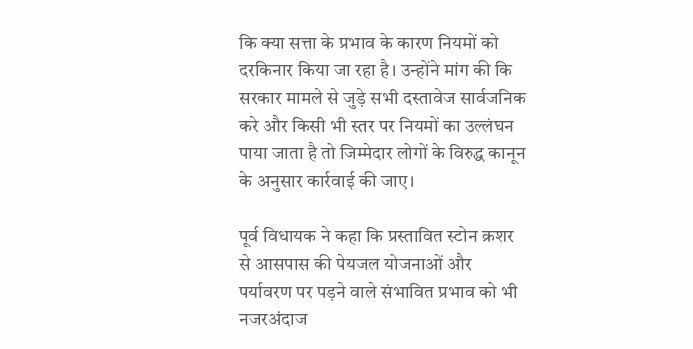कि क्या सत्ता के प्रभाव के कारण नियमों को दरकिनार किया जा रहा है। उन्होंने मांग की कि सरकार मामले से जुड़े सभी दस्तावेज सार्वजनिक करे और किसी भी स्तर पर नियमों का उल्लंघन पाया जाता है तो जिम्मेदार लोगों के विरुद्ध कानून के अनुसार कार्रवाई की जाए।

पूर्व विधायक ने कहा कि प्रस्तावित स्टोन क्रशर से आसपास की पेयजल योजनाओं और पर्यावरण पर पड़ने वाले संभावित प्रभाव को भी नजरअंदाज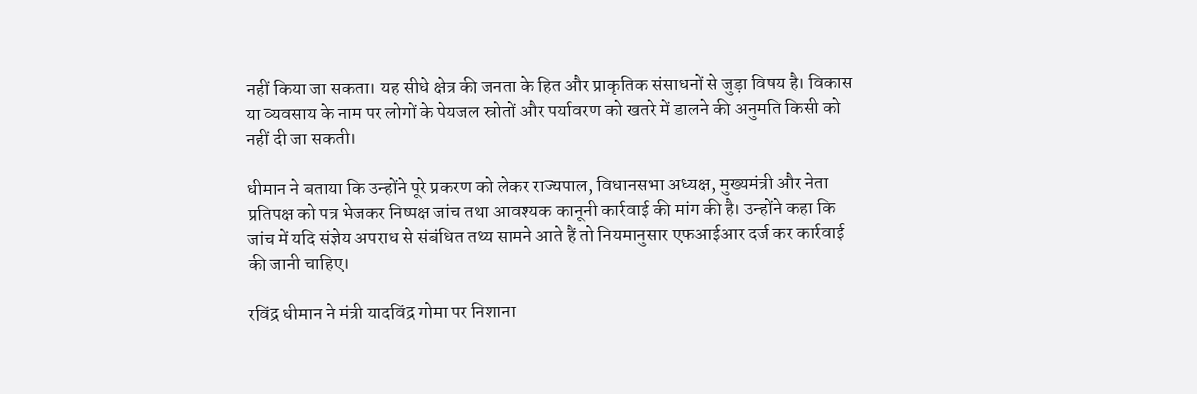नहीं किया जा सकता। यह सीधे क्षेत्र की जनता के हित और प्राकृतिक संसाधनों से जुड़ा विषय है। विकास या व्यवसाय के नाम पर लोगों के पेयजल स्रोतों और पर्यावरण को खतरे में डालने की अनुमति किसी को नहीं दी जा सकती।

धीमान ने बताया कि उन्होंने पूरे प्रकरण को लेकर राज्यपाल, विधानसभा अध्यक्ष, मुख्यमंत्री और नेता प्रतिपक्ष को पत्र भेजकर निष्पक्ष जांच तथा आवश्यक कानूनी कार्रवाई की मांग की है। उन्होंने कहा कि जांच में यदि संज्ञेय अपराध से संबंधित तथ्य सामने आते हैं तो नियमानुसार एफआईआर दर्ज कर कार्रवाई की जानी चाहिए।

रविंद्र धीमान ने मंत्री यादविंद्र गोमा पर निशाना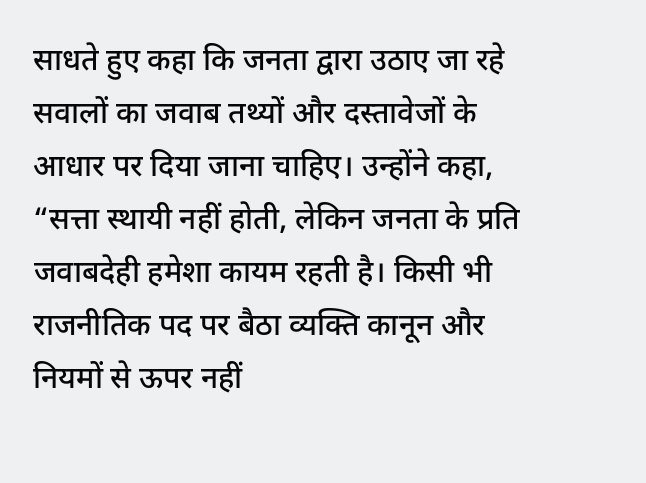साधते हुए कहा कि जनता द्वारा उठाए जा रहे सवालों का जवाब तथ्यों और दस्तावेजों के आधार पर दिया जाना चाहिए। उन्होंने कहा, “सत्ता स्थायी नहीं होती, लेकिन जनता के प्रति जवाबदेही हमेशा कायम रहती है। किसी भी राजनीतिक पद पर बैठा व्यक्ति कानून और नियमों से ऊपर नहीं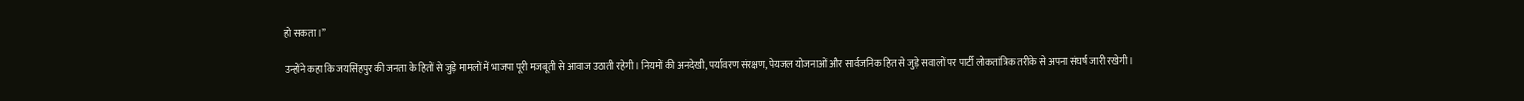हो सकता।”

उन्होंने कहा कि जयसिंहपुर की जनता के हितों से जुड़े मामलों में भाजपा पूरी मजबूती से आवाज उठाती रहेगी। नियमों की अनदेखी, पर्यावरण संरक्षण, पेयजल योजनाओं और सार्वजनिक हित से जुड़े सवालों पर पार्टी लोकतांत्रिक तरीके से अपना संघर्ष जारी रखेगी।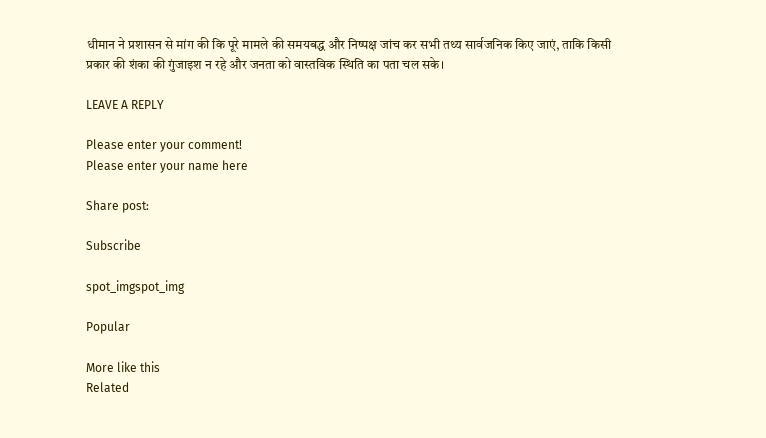धीमान ने प्रशासन से मांग की कि पूरे मामले की समयबद्ध और निष्पक्ष जांच कर सभी तथ्य सार्वजनिक किए जाएं, ताकि किसी प्रकार की शंका की गुंजाइश न रहे और जनता को वास्तविक स्थिति का पता चल सके।

LEAVE A REPLY

Please enter your comment!
Please enter your name here

Share post:

Subscribe

spot_imgspot_img

Popular

More like this
Related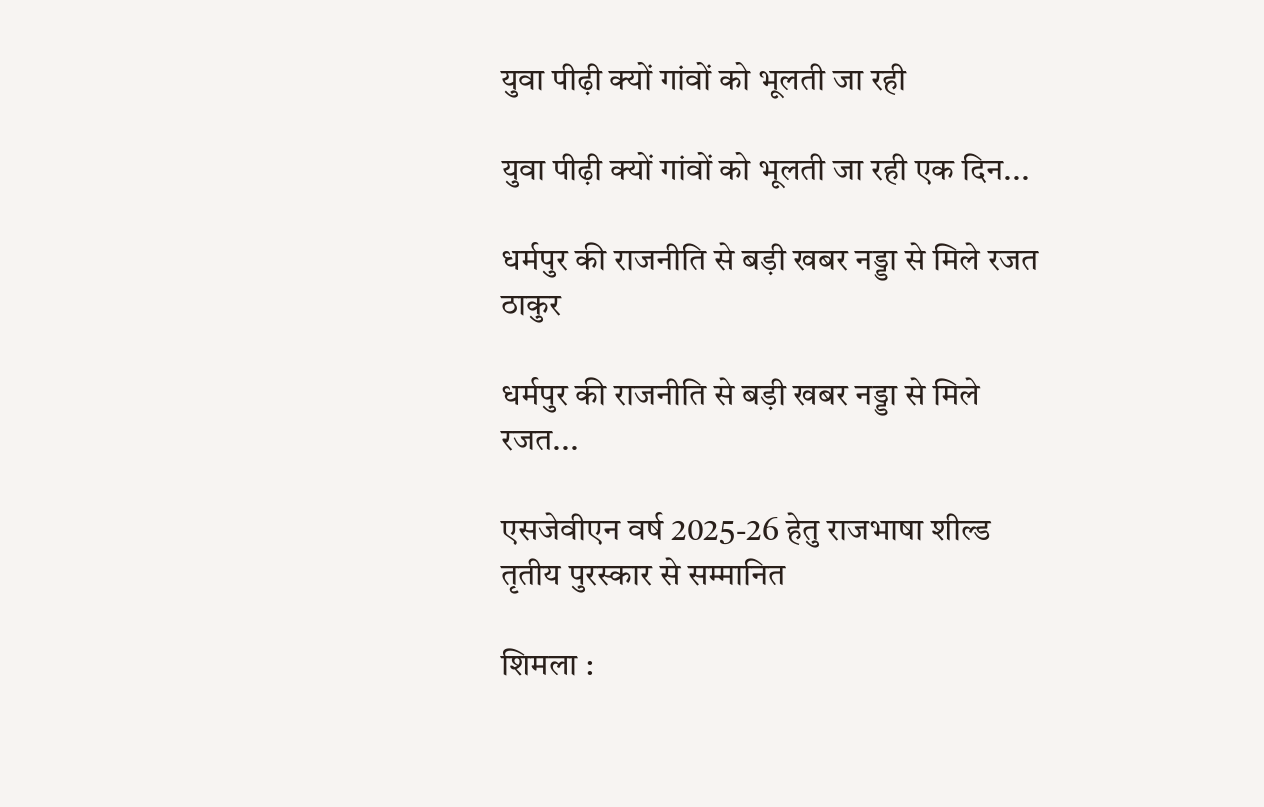युवा पीढ़ी क्यों गांवों को भूलती जा रही

युवा पीढ़ी क्यों गांवों को भूलती जा रही एक दिन...

धर्मपुर की राजनीति से बड़ी खबर नड्डा से मिले रजत ठाकुर

धर्मपुर की राजनीति से बड़ी खबर नड्डा से मिले रजत...

एसजेवीएन वर्ष 2025-26 हेतु राजभाषा शील्ड तृतीय पुरस्कार से सम्मानित

शिमला :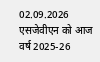02.09.2026 एसजेवीएन को आज वर्ष 2025-26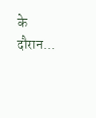के दौरान...